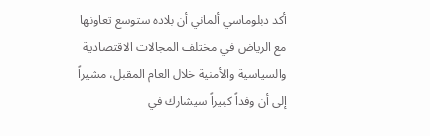أكد دبلوماسي ألماني أن بلاده ستوسع تعاونها مع الرياض في مختلف المجالات الاقتصادية والسياسية والأمنية خلال العام المقبل، مشيراً إلى أن وفداً كبيراً سيشارك في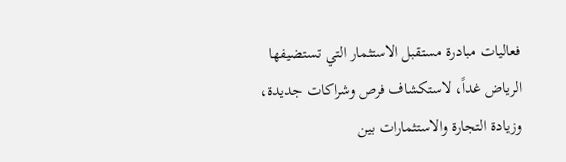فعاليات مبادرة مستقبل الاستثمار التي تستضيفها الرياض غداً، لاستكشاف فرص وشراكات جديدة، وزيادة التجارة والاستثمارات بين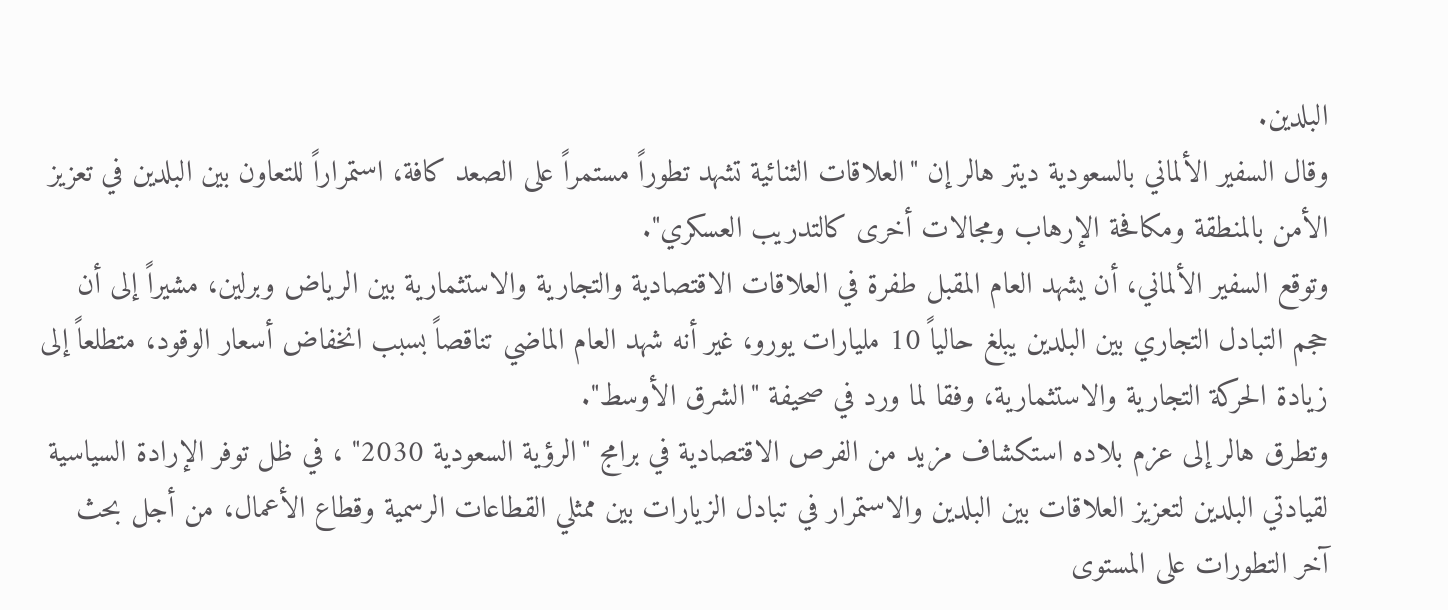البلدين.
وقال السفير الألماني بالسعودية ديتر هالر إن "العلاقات الثنائية تشهد تطوراً مستمراً على الصعد كافة، استمراراً للتعاون بين البلدين في تعزيز الأمن بالمنطقة ومكافحة الإرهاب ومجالات أخرى كالتدريب العسكري".
وتوقع السفير الألماني، أن يشهد العام المقبل طفرة في العلاقات الاقتصادية والتجارية والاستثمارية بين الرياض وبرلين، مشيراً إلى أن حجم التبادل التجاري بين البلدين يبلغ حالياً 10 مليارات يورو، غير أنه شهد العام الماضي تناقصاً بسبب انخفاض أسعار الوقود، متطلعاً إلى زيادة الحركة التجارية والاستثمارية، وفقا لما ورد في صحيفة "الشرق الأوسط".
وتطرق هالر إلى عزم بلاده استكشاف مزيد من الفرص الاقتصادية في برامج "الرؤية السعودية 2030" ، في ظل توفر الإرادة السياسية لقيادتي البلدين لتعزيز العلاقات بين البلدين والاستمرار في تبادل الزيارات بين ممثلي القطاعات الرسمية وقطاع الأعمال، من أجل بحث آخر التطورات على المستوى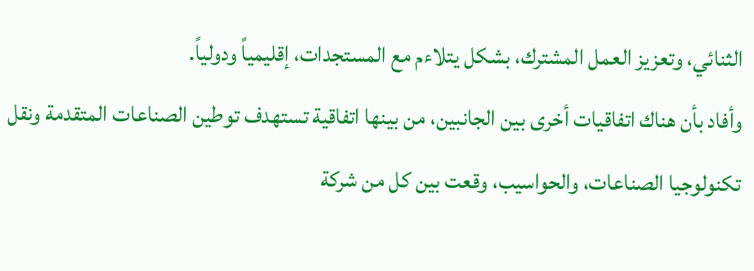الثنائي، وتعزيز العمل المشترك، بشكل يتلاءم مع المستجدات، إقليمياً ودولياً.
وأفاد بأن هناك اتفاقيات أخرى بين الجانبين، من بينها اتفاقية تستهدف توطين الصناعات المتقدمة ونقل تكنولوجيا الصناعات، والحواسيب، وقعت بين كل من شركة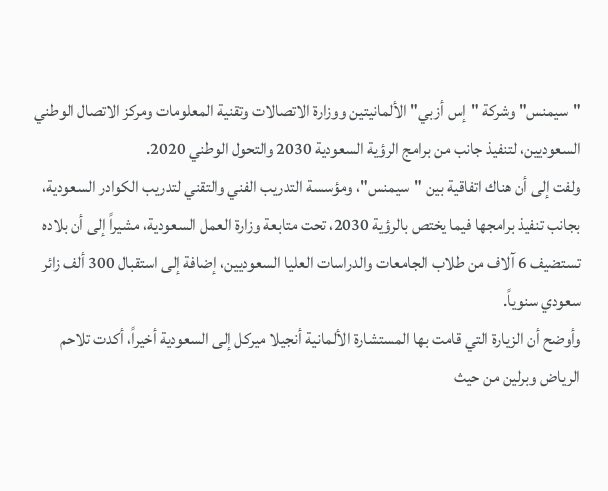"سيمنس" وشركة "إس أزبي" الألمانيتين ووزارة الاتصالات وتقنية المعلومات ومركز الاتصال الوطني السعوديين، لتنفيذ جانب من برامج الرؤية السعودية 2030 والتحول الوطني 2020.
ولفت إلى أن هناك اتفاقية بين "سيمنس"، ومؤسسة التدريب الفني والتقني لتدريب الكوادر السعودية، بجانب تنفيذ برامجها فيما يختص بالرؤية 2030، تحت متابعة وزارة العمل السعودية، مشيراً إلى أن بلاده تستضيف 6 آلاف من طلاب الجامعات والدراسات العليا السعوديين، إضافة إلى استقبال 300 ألف زائر سعودي سنوياً.
وأوضح أن الزيارة التي قامت بها المستشارة الألمانية أنجيلا ميركل إلى السعودية أخيراً، أكدت تلاحم الرياض وبرلين من حيث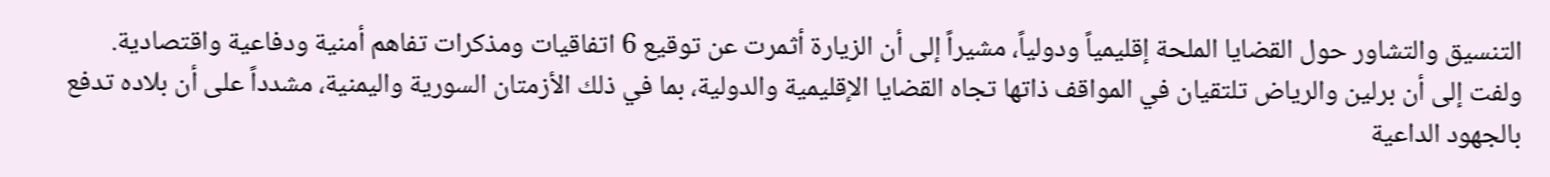التنسيق والتشاور حول القضايا الملحة إقليمياً ودولياً، مشيراً إلى أن الزيارة أثمرت عن توقيع 6 اتفاقيات ومذكرات تفاهم أمنية ودفاعية واقتصادية.
ولفت إلى أن برلين والرياض تلتقيان في المواقف ذاتها تجاه القضايا الإقليمية والدولية، بما في ذلك الأزمتان السورية واليمنية، مشدداً على أن بلاده تدفع بالجهود الداعية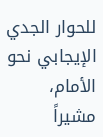للحوار الجدي الإيجابي نحو الأمام، مشيراً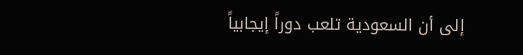إلى أن السعودية تلعب دوراً إيجابياً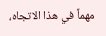مهماً في هذا الاتجاه،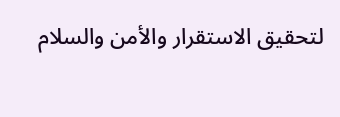لتحقيق الاستقرار والأمن والسلام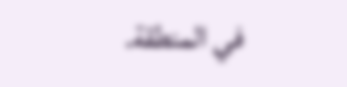في المنطقة.